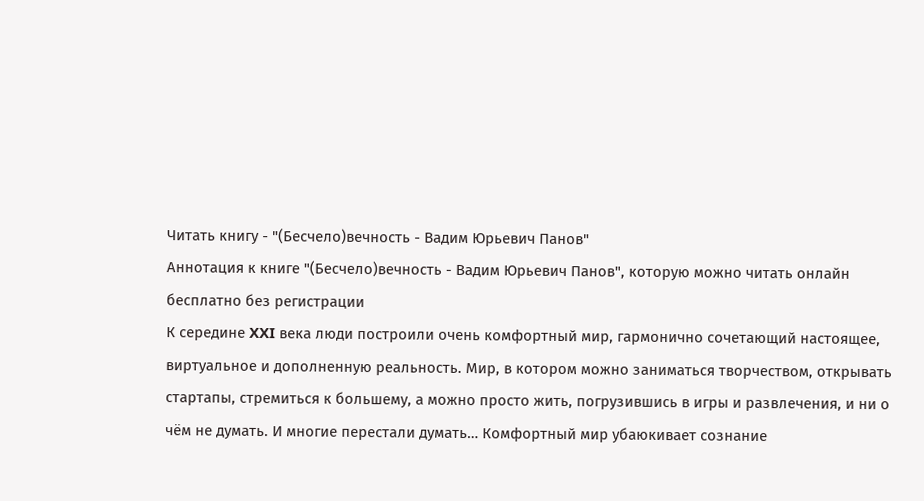Читать книгу - "(Бесчело)вечность - Вадим Юрьевич Панов"
Аннотация к книге "(Бесчело)вечность - Вадим Юрьевич Панов", которую можно читать онлайн бесплатно без регистрации
К середине XXI века люди построили очень комфортный мир, гармонично сочетающий настоящее, виртуальное и дополненную реальность. Мир, в котором можно заниматься творчеством, открывать стартапы, стремиться к большему, а можно просто жить, погрузившись в игры и развлечения, и ни о чём не думать. И многие перестали думать… Комфортный мир убаюкивает сознание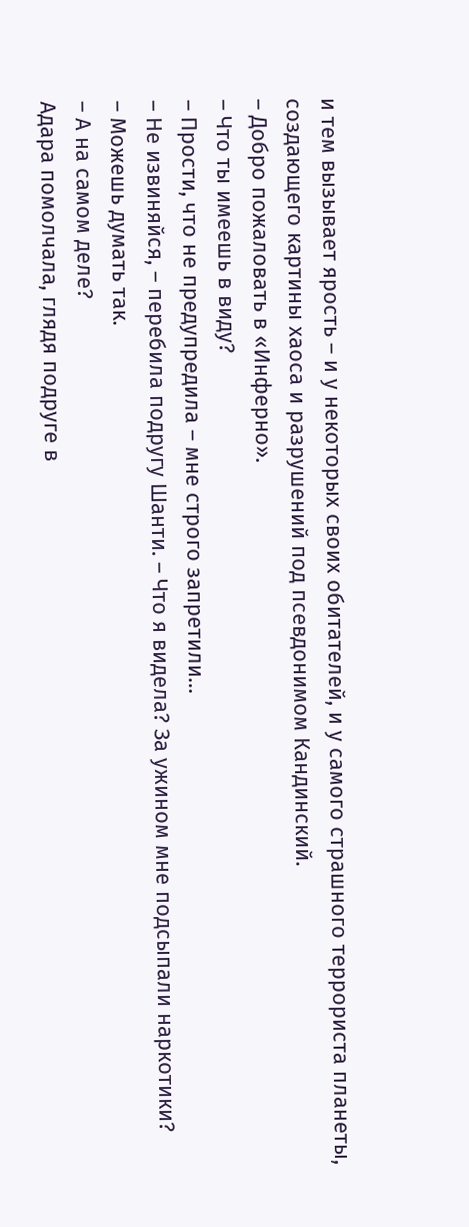и тем вызывает ярость – и у некоторых своих обитателей, и у самого страшного террориста планеты, создающего картины хаоса и разрушений под псевдонимом Кандинский.
– Добро пожаловать в «Инферно».
– Что ты имеешь в виду?
– Прости, что не предупредила – мне строго запретили…
– Не извиняйся, – перебила подругу Шанти. – Что я видела? За ужином мне подсыпали наркотики?
– Можешь думать так.
– А на самом деле?
Адара помолчала, глядя подруге в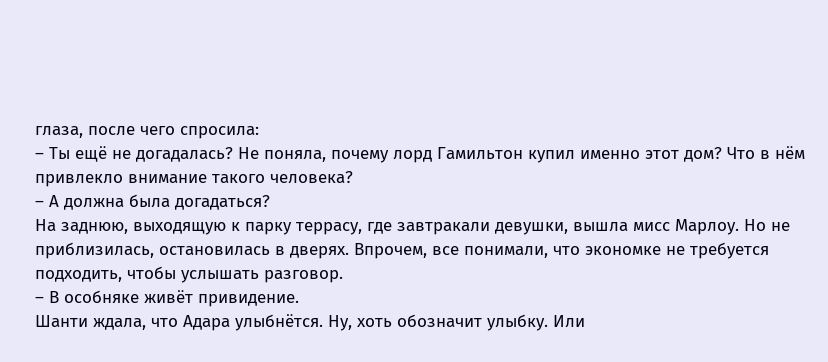глаза, после чего спросила:
– Ты ещё не догадалась? Не поняла, почему лорд Гамильтон купил именно этот дом? Что в нём привлекло внимание такого человека?
– А должна была догадаться?
На заднюю, выходящую к парку террасу, где завтракали девушки, вышла мисс Марлоу. Но не приблизилась, остановилась в дверях. Впрочем, все понимали, что экономке не требуется подходить, чтобы услышать разговор.
– В особняке живёт привидение.
Шанти ждала, что Адара улыбнётся. Ну, хоть обозначит улыбку. Или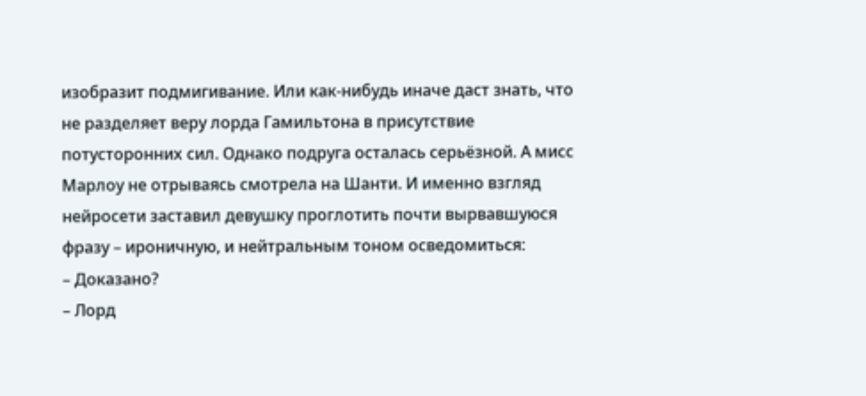изобразит подмигивание. Или как-нибудь иначе даст знать, что не разделяет веру лорда Гамильтона в присутствие потусторонних сил. Однако подруга осталась серьёзной. А мисс Марлоу не отрываясь смотрела на Шанти. И именно взгляд нейросети заставил девушку проглотить почти вырвавшуюся фразу – ироничную, и нейтральным тоном осведомиться:
– Доказано?
– Лорд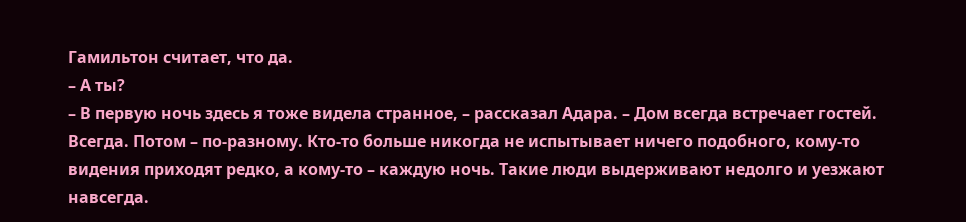Гамильтон считает, что да.
– А ты?
– В первую ночь здесь я тоже видела странное, – рассказал Адара. – Дом всегда встречает гостей. Всегда. Потом – по-разному. Кто-то больше никогда не испытывает ничего подобного, кому-то видения приходят редко, а кому-то – каждую ночь. Такие люди выдерживают недолго и уезжают навсегда.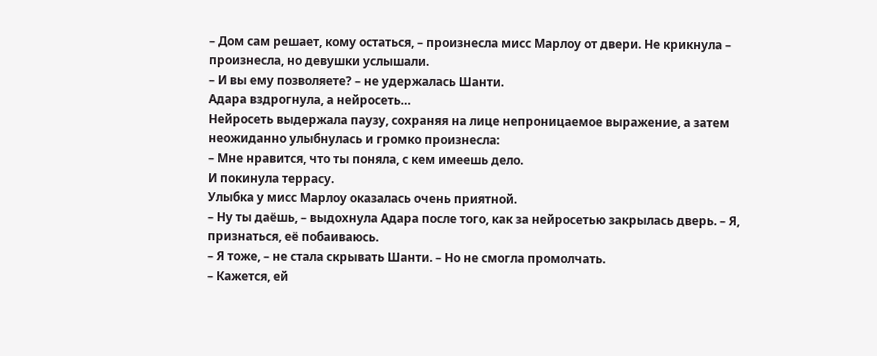– Дом сам решает, кому остаться, – произнесла мисс Марлоу от двери. Не крикнула – произнесла, но девушки услышали.
– И вы ему позволяете? – не удержалась Шанти.
Адара вздрогнула, а нейросеть…
Нейросеть выдержала паузу, сохраняя на лице непроницаемое выражение, а затем неожиданно улыбнулась и громко произнесла:
– Мне нравится, что ты поняла, с кем имеешь дело.
И покинула террасу.
Улыбка у мисс Марлоу оказалась очень приятной.
– Ну ты даёшь, – выдохнула Адара после того, как за нейросетью закрылась дверь. – Я, признаться, её побаиваюсь.
– Я тоже, – не стала скрывать Шанти. – Но не смогла промолчать.
– Кажется, ей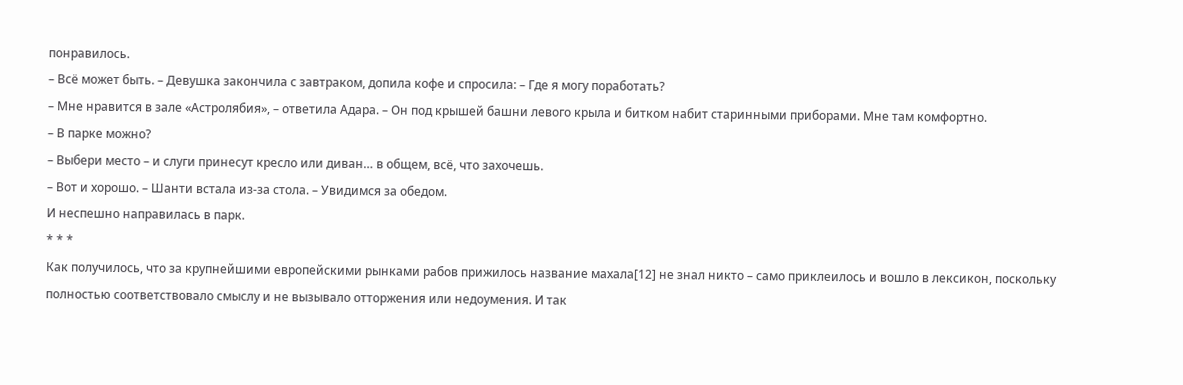понравилось.
– Всё может быть. – Девушка закончила с завтраком, допила кофе и спросила: – Где я могу поработать?
– Мне нравится в зале «Астролябия», – ответила Адара. – Он под крышей башни левого крыла и битком набит старинными приборами. Мне там комфортно.
– В парке можно?
– Выбери место – и слуги принесут кресло или диван… в общем, всё, что захочешь.
– Вот и хорошо. – Шанти встала из-за стола. – Увидимся за обедом.
И неспешно направилась в парк.
* * *
Как получилось, что за крупнейшими европейскими рынками рабов прижилось название махала[12] не знал никто – само приклеилось и вошло в лексикон, поскольку полностью соответствовало смыслу и не вызывало отторжения или недоумения. И так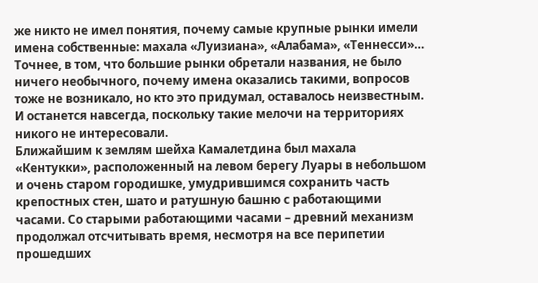же никто не имел понятия, почему самые крупные рынки имели имена собственные: махала «Луизиана», «Алабама», «Теннесси»… Точнее, в том, что большие рынки обретали названия, не было ничего необычного, почему имена оказались такими, вопросов тоже не возникало, но кто это придумал, оставалось неизвестным. И останется навсегда, поскольку такие мелочи на территориях никого не интересовали.
Ближайшим к землям шейха Камалетдина был махала «Кентукки», расположенный на левом берегу Луары в небольшом и очень старом городишке, умудрившимся сохранить часть крепостных стен, шато и ратушную башню с работающими часами. Со старыми работающими часами – древний механизм продолжал отсчитывать время, несмотря на все перипетии прошедших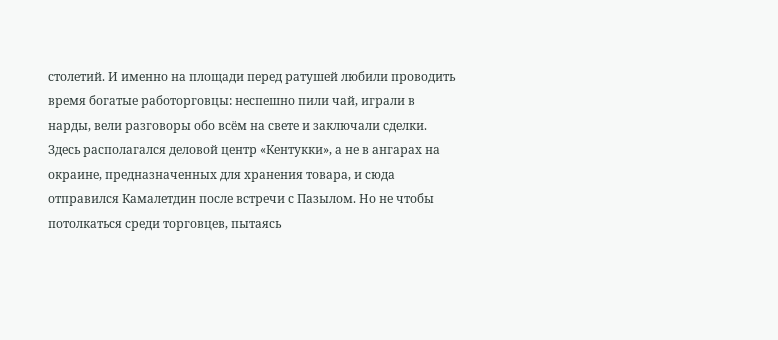столетий. И именно на площади перед ратушей любили проводить время богатые работорговцы: неспешно пили чай, играли в нарды, вели разговоры обо всём на свете и заключали сделки. Здесь располагался деловой центр «Кентукки», а не в ангарах на окраине, предназначенных для хранения товара, и сюда отправился Камалетдин после встречи с Пазылом. Но не чтобы потолкаться среди торговцев, пытаясь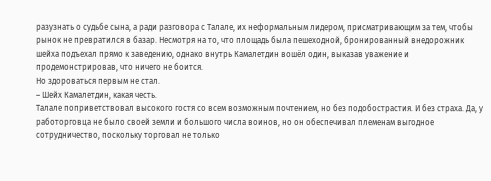разузнать о судьбе сына, а ради разговора с Талале, их неформальным лидером, присматривающим за тем, чтобы рынок не превратился в базар. Несмотря на то, что площадь была пешеходной, бронированный внедорожник шейха подъехал прямо к заведению, однако внутрь Камалетдин вошёл один, выказав уважение и продемонстрировав, что ничего не боится.
Но здороваться первым не стал.
– Шейх Камалетдин, какая честь.
Талале поприветствовал высокого гостя со всем возможным почтением, но без подобострастия. И без страха. Да, у работорговца не было своей земли и большого числа воинов, но он обеспечивал племенам выгодное сотрудничество, поскольку торговал не только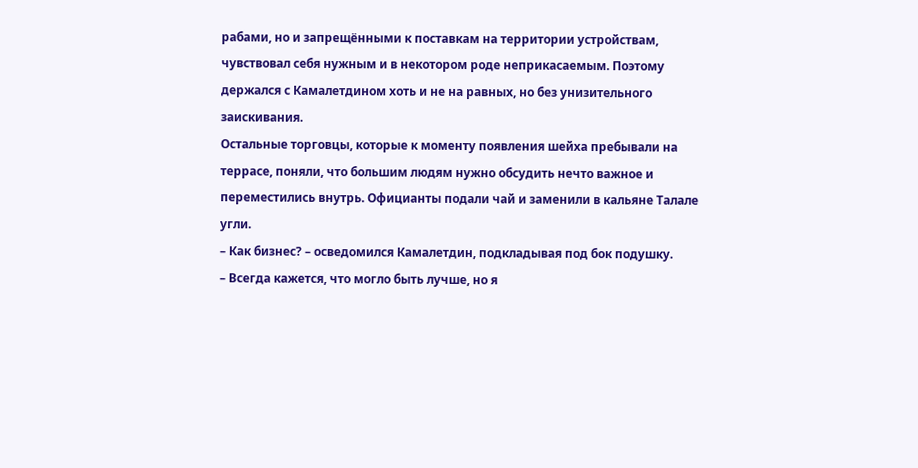рабами, но и запрещёнными к поставкам на территории устройствам, чувствовал себя нужным и в некотором роде неприкасаемым. Поэтому держался с Камалетдином хоть и не на равных, но без унизительного заискивания.
Остальные торговцы, которые к моменту появления шейха пребывали на террасе, поняли, что большим людям нужно обсудить нечто важное и переместились внутрь. Официанты подали чай и заменили в кальяне Талале угли.
– Как бизнес? – осведомился Камалетдин, подкладывая под бок подушку.
– Всегда кажется, что могло быть лучше, но я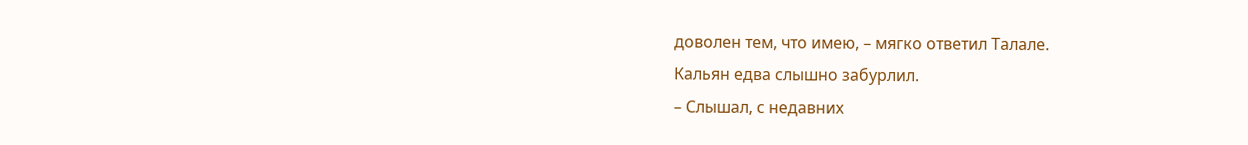доволен тем, что имею, – мягко ответил Талале.
Кальян едва слышно забурлил.
– Слышал, с недавних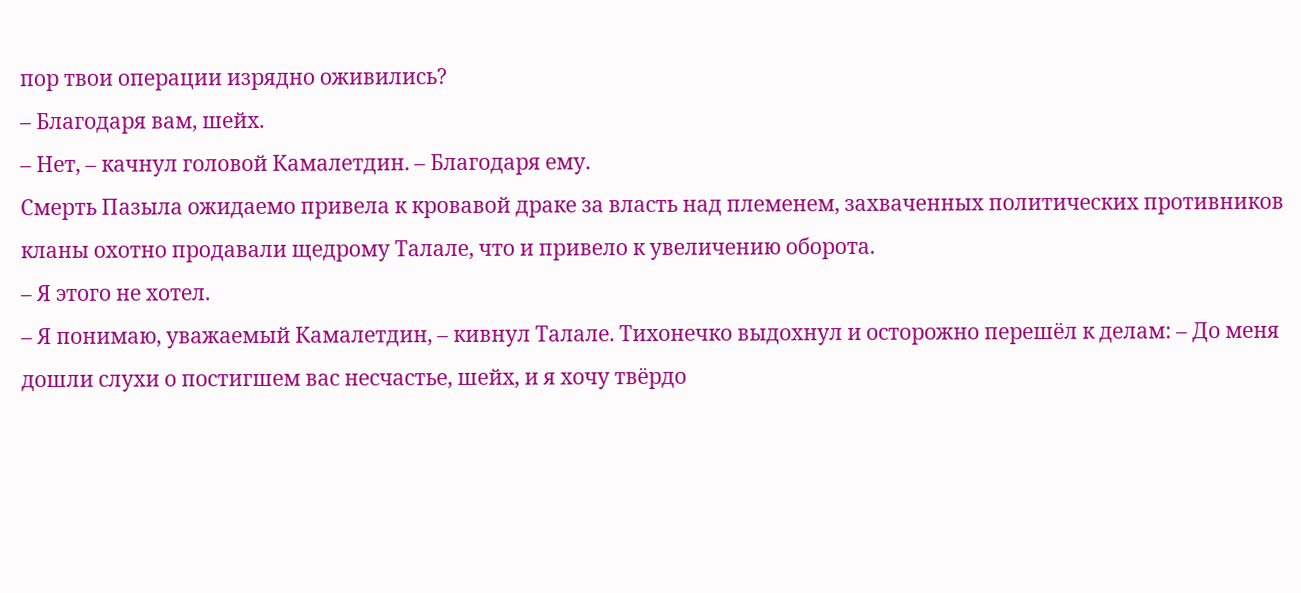пор твои операции изрядно оживились?
– Благодаря вам, шейх.
– Нет, – качнул головой Камалетдин. – Благодаря ему.
Смерть Пазыла ожидаемо привела к кровавой драке за власть над племенем, захваченных политических противников кланы охотно продавали щедрому Талале, что и привело к увеличению оборота.
– Я этого не хотел.
– Я понимаю, уважаемый Камалетдин, – кивнул Талале. Тихонечко выдохнул и осторожно перешёл к делам: – До меня дошли слухи о постигшем вас несчастье, шейх, и я хочу твёрдо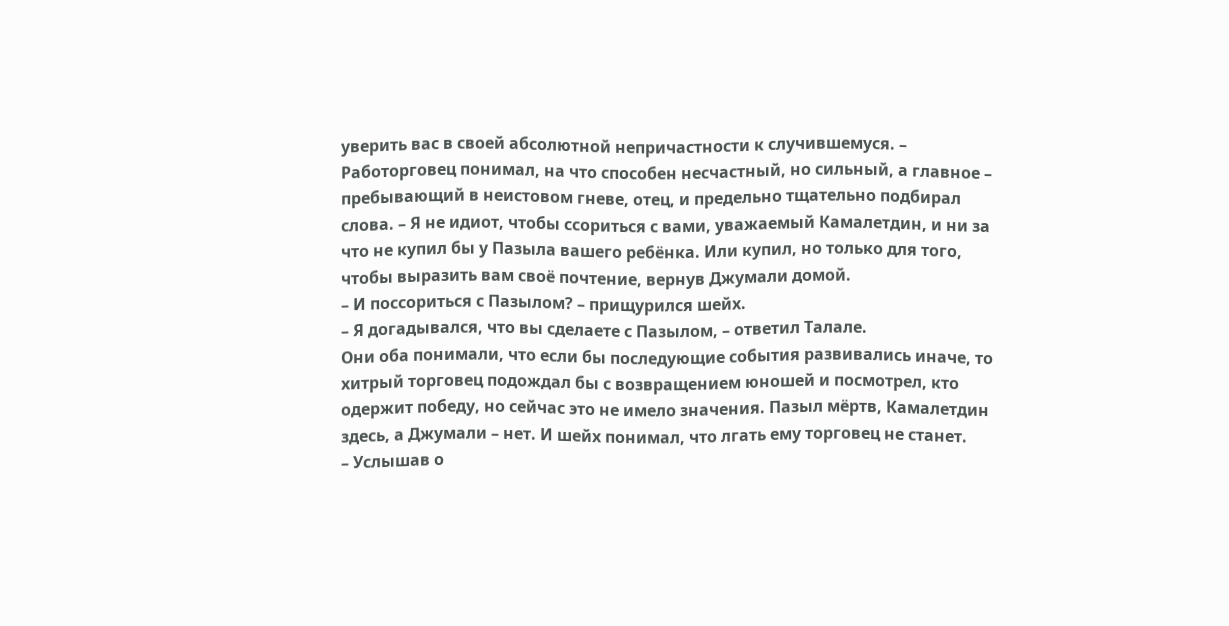уверить вас в своей абсолютной непричастности к случившемуся. – Работорговец понимал, на что способен несчастный, но сильный, а главное – пребывающий в неистовом гневе, отец, и предельно тщательно подбирал слова. – Я не идиот, чтобы ссориться с вами, уважаемый Камалетдин, и ни за что не купил бы у Пазыла вашего ребёнка. Или купил, но только для того, чтобы выразить вам своё почтение, вернув Джумали домой.
– И поссориться с Пазылом? – прищурился шейх.
– Я догадывался, что вы сделаете с Пазылом, – ответил Талале.
Они оба понимали, что если бы последующие события развивались иначе, то хитрый торговец подождал бы с возвращением юношей и посмотрел, кто одержит победу, но сейчас это не имело значения. Пазыл мёртв, Камалетдин здесь, а Джумали – нет. И шейх понимал, что лгать ему торговец не станет.
– Услышав о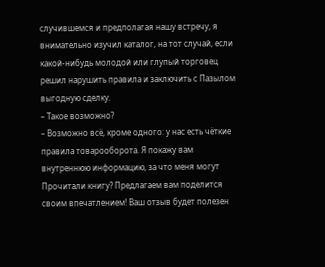случившемся и предполагая нашу встречу, я внимательно изучил каталог, на тот случай, если какой-нибудь молодой или глупый торговец решил нарушить правила и заключить с Пазылом выгодную сделку.
– Такое возможно?
– Возможно всё, кроме одного: у нас есть чёткие правила товарооборота. Я покажу вам внутреннюю информацию, за что меня могут
Прочитали книгу? Предлагаем вам поделится своим впечатлением! Ваш отзыв будет полезен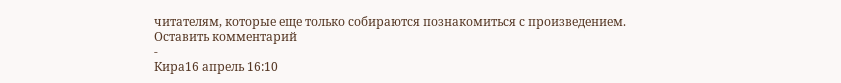читателям, которые еще только собираются познакомиться с произведением.
Оставить комментарий
-
Кира16 апрель 16:10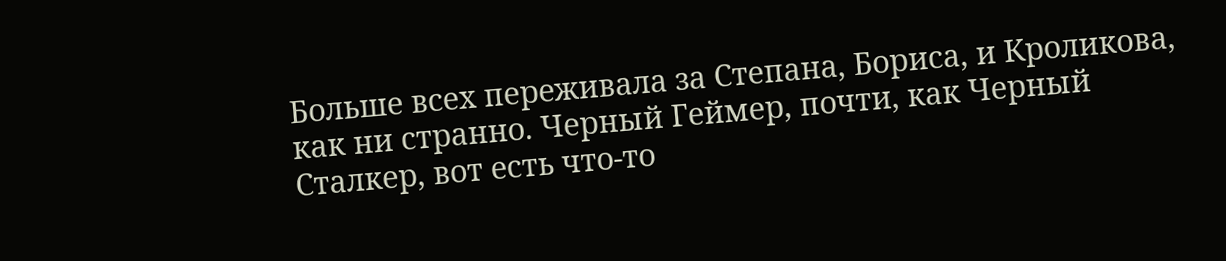Больше всех переживала за Степана, Бориса, и Кроликова, как ни странно. Черный Геймер, почти, как Черный Сталкер, вот есть что-то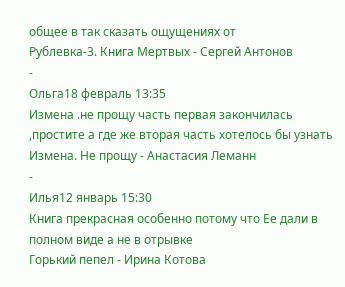общее в так сказать ощущениях от
Рублевка-3. Книга Мертвых - Сергей Антонов
-
Ольга18 февраль 13:35
Измена .не прощу часть первая закончилась ,простите а где же вторая часть хотелось бы узнать
Измена. Не прощу - Анастасия Леманн
-
Илья12 январь 15:30
Книга прекрасная особенно потому что Ее дали в полном виде а не в отрывке
Горький пепел - Ирина Котова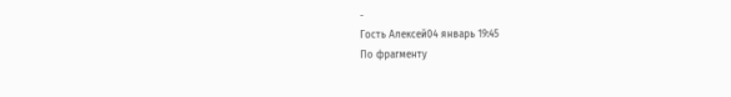-
Гость Алексей04 январь 19:45
По фрагменту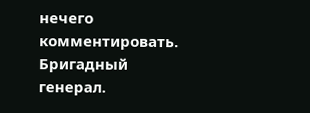нечего комментировать.
Бригадный генерал.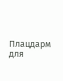Плацдарм для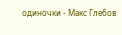одиночки - Макс Глебов